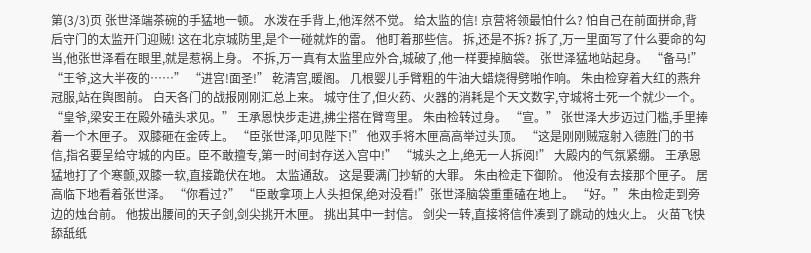第(3/3)页 张世泽端茶碗的手猛地一顿。 水泼在手背上,他浑然不觉。 给太监的信! 京营将领最怕什么? 怕自己在前面拼命,背后守门的太监开门迎贼! 这在北京城防里,是个一碰就炸的雷。 他盯着那些信。 拆,还是不拆? 拆了,万一里面写了什么要命的勾当,他张世泽看在眼里,就是惹祸上身。 不拆,万一真有太监里应外合,城破了,他一样要掉脑袋。 张世泽猛地站起身。 “备马!” “王爷,这大半夜的……” “进宫!面圣!” 乾清宫,暖阁。 几根婴儿手臂粗的牛油大蜡烧得劈啪作响。 朱由检穿着大红的燕弁冠服,站在舆图前。 白天各门的战报刚刚汇总上来。 城守住了,但火药、火器的消耗是个天文数字,守城将士死一个就少一个。 “皇爷,梁安王在殿外磕头求见。” 王承恩快步走进,拂尘搭在臂弯里。 朱由检转过身。 “宣。” 张世泽大步迈过门槛,手里捧着一个木匣子。 双膝砸在金砖上。 “臣张世泽,叩见陛下!” 他双手将木匣高高举过头顶。 “这是刚刚贼寇射入德胜门的书信,指名要呈给守城的内臣。臣不敢擅专,第一时间封存送入宫中!” “城头之上,绝无一人拆阅!” 大殿内的气氛紧绷。 王承恩猛地打了个寒颤,双膝一软,直接跪伏在地。 太监通敌。 这是要满门抄斩的大罪。 朱由检走下御阶。 他没有去接那个匣子。 居高临下地看着张世泽。 “你看过?” “臣敢拿项上人头担保,绝对没看!”张世泽脑袋重重磕在地上。 “好。” 朱由检走到旁边的烛台前。 他拔出腰间的天子剑,剑尖挑开木匣。 挑出其中一封信。 剑尖一转,直接将信件凑到了跳动的烛火上。 火苗飞快舔舐纸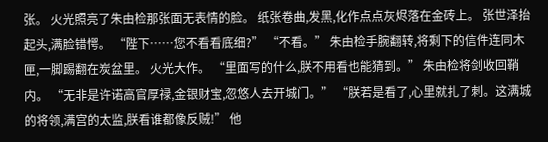张。 火光照亮了朱由检那张面无表情的脸。 纸张卷曲,发黑,化作点点灰烬落在金砖上。 张世泽抬起头,满脸错愕。 “陛下……您不看看底细?” “不看。” 朱由检手腕翻转,将剩下的信件连同木匣,一脚踢翻在炭盆里。 火光大作。 “里面写的什么,朕不用看也能猜到。” 朱由检将剑收回鞘内。 “无非是许诺高官厚禄,金银财宝,忽悠人去开城门。” “朕若是看了,心里就扎了刺。这满城的将领,满宫的太监,朕看谁都像反贼!” 他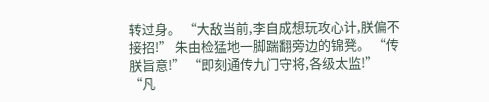转过身。 “大敌当前,李自成想玩攻心计,朕偏不接招!” 朱由检猛地一脚踹翻旁边的锦凳。 “传朕旨意!” “即刻通传九门守将,各级太监!” “凡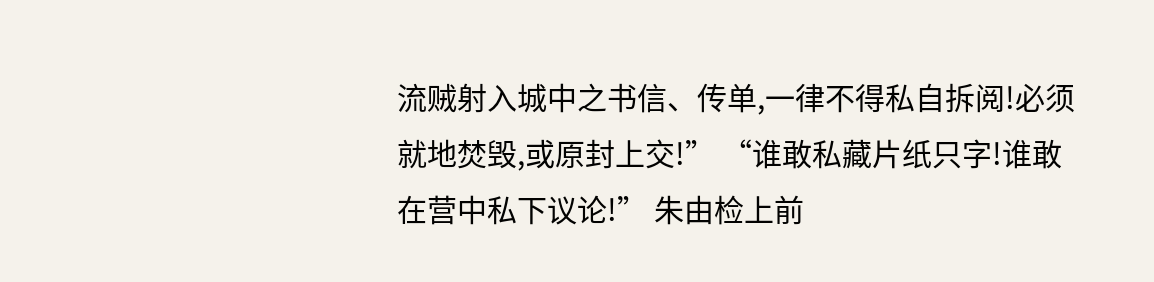流贼射入城中之书信、传单,一律不得私自拆阅!必须就地焚毁,或原封上交!” “谁敢私藏片纸只字!谁敢在营中私下议论!” 朱由检上前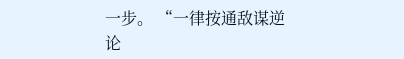一步。 “一律按通敌谋逆论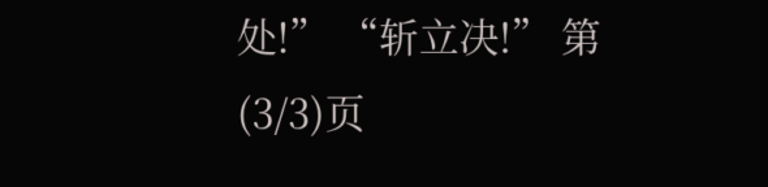处!” “斩立决!” 第(3/3)页